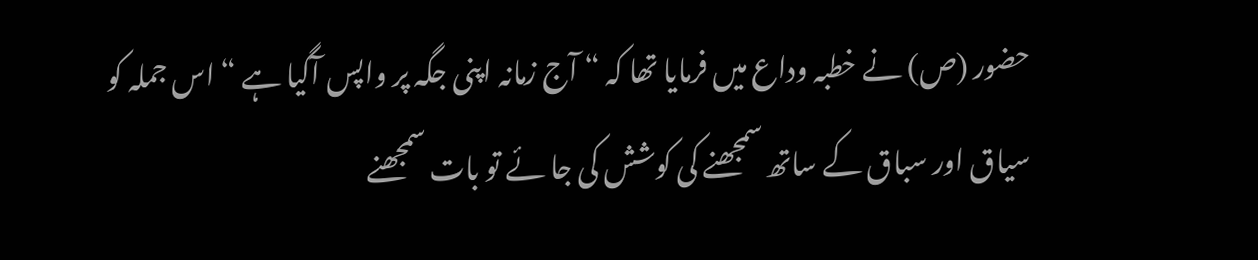حضور (ص) نے خطبہ وداع میں فرمایا تھا کہ “ آج زمانہ اپنی جگہ پر واپس آگیا ہے “ اس جملہ کو سیاق اور سباق کے ساتھ سمجھنے کی کوشش کی جا ئے تو بات سمجھنے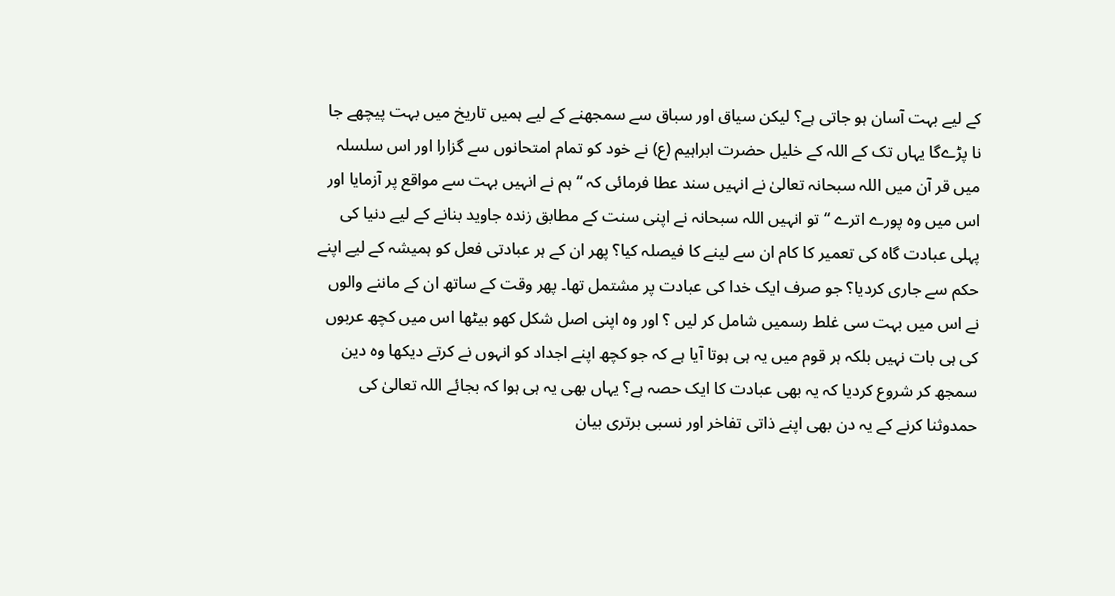کے لیے بہت آسان ہو جاتی ہے؟ لیکن سیاق اور سباق سے سمجھنے کے لیے ہمیں تاریخ میں بہت پیچھے جا نا پڑےگا یہاں تک کے اللہ کے خلیل حضرت ابراہیم (ع) نے خود کو تمام امتحانوں سے گزارا اور اس سلسلہ میں قر آن میں اللہ سبحانہ تعالیٰ نے انہیں سند عطا فرمائی کہ “ ہم نے انہیں بہت سے مواقع پر آزمایا اور اس میں وہ پورے اترے “ تو انہیں اللہ سبحانہ نے اپنی سنت کے مطابق زندہ جاوید بنانے کے لیے دنیا کی پہلی عبادت گاہ کی تعمیر کا کام ان سے لینے کا فیصلہ کیا؟ پھر ان کے ہر عبادتی فعل کو ہمیشہ کے لیے اپنے حکم سے جاری کردیا؟ جو صرف ایک خدا کی عبادت پر مشتمل تھا۔ پھر وقت کے ساتھ ان کے ماننے والوں نے اس میں بہت سی غلط رسمیں شامل کر لیں ؟ اور وہ اپنی اصل شکل کھو بیٹھا اس میں کچھ عربوں کی ہی بات نہیں بلکہ ہر قوم میں یہ ہی ہوتا آیا ہے کہ جو کچھ اپنے اجداد کو انہوں نے کرتے دیکھا وہ دین سمجھ کر شروع کردیا کہ یہ بھی عبادت کا ایک حصہ ہے؟ یہاں بھی یہ ہی ہوا کہ بجائے اللہ تعالیٰ کی حمدوثنا کرنے کے یہ دن بھی اپنے ذاتی تفاخر اور نسبی برتری بیان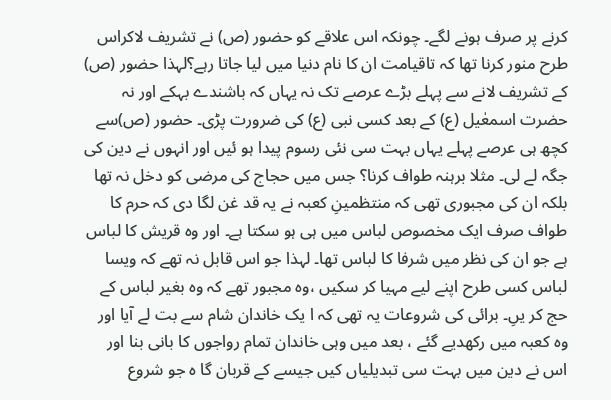کرنے پر صرف ہونے لگے۔ چونکہ اس علاقے کو حضور (ص) نے تشریف لاکراس طرح منور کرنا تھا کہ تاقیامت ان کا نام دنیا میں لیا جاتا رہے؟لہذا حضور (ص) کے تشریف لانے سے پہلے بڑے عرصے تک نہ یہاں کہ باشندے بہکے اور نہ حضرت اسمعٰیل (ع) کے بعد کسی نبی (ع) کی ضرورت پڑی۔ حضور (ص)سے کچھ ہی عرصے پہلے یہاں بہت سی نئی رسوم پیدا ہو ئیں اور انہوں نے دین کی جگہ لے لی۔ مثلا برہنہ طواف کرنا؟ جس میں حجاج کی مرضی کو دخل نہ تھا بلکہ ان کی مجبوری تھی کہ منتظمینِ کعبہ نے یہ قد غن لگا دی کہ حرم کا طواف صرف ایک مخصوص لباس میں ہی ہو سکتا ہے۔ اور وہ قریش کا لباس ہے جو ان کی نظر میں شرفا کا لباس تھا۔ لہذا جو اس قابل نہ تھے کہ ویسا لباس کسی طرح اپنے لیے مہیا کر سکیں ،وہ مجبور تھے کہ وہ بغیر لباس کے حج کر یںِ۔ برائی کی شروعات یہ تھی کہ ا یک خاندان شام سے بت لے آیا اور وہ کعبہ میں رکھدیے گئے ، بعد میں وہی خاندان تمام رواجوں کا بانی بنا اور اس نے دین میں بہت سی تبدیلیاں کیں جیسے کے قربان گا ہ جو شروع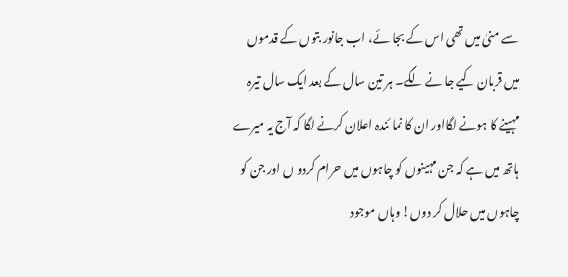سے منیٰ میں تھی اس کے بجا ئے، اب جانور بتوں کے قدموں میں قربان کیے جا نے لگے۔ ہر تین سال کے بعد ایک سال تیرہ مہینے کا ہونے لگااور ان کا نما ئندہ اعلان کرنے لگا کہ آج یہ میرے ہاتھ میں ہے کہ جن مہینوں کو چاہوں میں حرام کردو ں اور جن کو چاہوں میں حلال کر دوں! وہاں موجود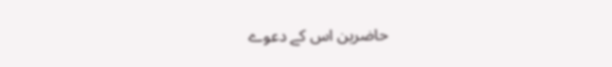حاضرین اس کے دعوے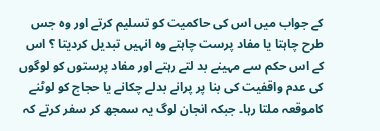کے جواب میں اس کی حاکمیت کو تسلیم کرتے اور وہ جس طرح چاہتا یا مفاد پرست چاہتے وہ انہیں تبدیل کردیتا ؟ اس کے اس حکم سے مہینے بد لتے رہتے اور مفاد پرستوں کو لوگوں کی عدم واقفیت کی بنا پر پرانے بدلے چکانے یا حجاج کو لوٹنے کاموقعہ ملتا رہا۔ جبکہ انجان لوگ یہ سمجھ کر سفر کرتے کہ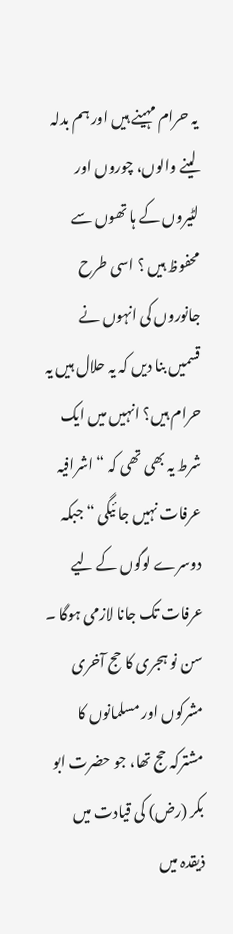یہ حرام مہینے ہیں اور ہم بدلہ لینے والوں، چوروں اور لٹیروں کے ہا تھوں سے محفوظ ہیں ؟ اسی طرح جانوروں کی انہوں نے قسمیں بنا دیں کہ یہ حلال ہیں یہ حرام ہیں؟ انہیں میں ایک شرط یہ بھی تھی کہ “ اشرافیہ عرفات نہیں جا ئیگی “ جبکہ دوسرے لوگوں کے لیے عرفات تک جانا لازمی ہوگا ۔ سن نو ہجری کا حج آخری مشرکوں اور مسلمانوں کا مشترکہ حج تھا، جو حضرت ابو بکر (رض) کی قیادت میں ذیقدہ میں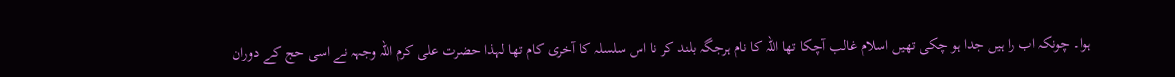ہوا۔ چونکہ اب را ہیں جدا ہو چکی تھیں اسلام غالب آچکا تھا اللہ کا نام ہرجگہ بلند کر نا اس سلسلہ کا آخری کام تھا لہذا حضرت علی کرم اللہ وجہہ نے اسی حج کے دوران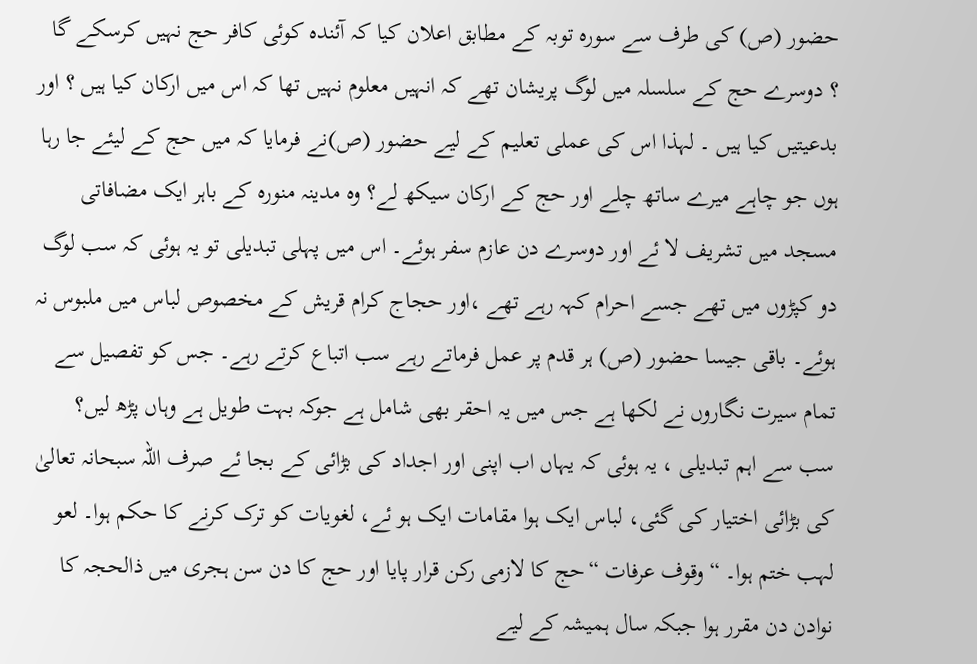حضور (ص) کی طرف سے سورہ توبہ کے مطابق اعلان کیا کہ آئندہ کوئی کافر حج نہیں کرسکے گا ؟ دوسرے حج کے سلسلہ میں لوگ پریشان تھے کہ انہیں معلوم نہیں تھا کہ اس میں ارکان کیا ہیں ؟ اور بدعیتیں کیا ہیں ۔ لہذا اس کی عملی تعلیم کے لیے حضور (ص)نے فرمایا کہ میں حج کے لیئے جا رہا ہوں جو چاہے میرے ساتھ چلے اور حج کے ارکان سیکھ لے؟ وہ مدینہ منورہ کے باہر ایک مضافاتی مسجد میں تشریف لا ئے اور دوسرے دن عازم سفر ہوئے۔ اس میں پہلی تبدیلی تو یہ ہوئی کہ سب لوگ دو کپڑوں میں تھے جسے احرام کہہ رہے تھے ،اور حجاج کرام قریش کے مخصوص لباس میں ملبوس نہ ہوئے۔ باقی جیسا حضور (ص) ہر قدم پر عمل فرماتے رہے سب اتباع کرتے رہے۔ جس کو تفصیل سے تمام سیرت نگاروں نے لکھا ہے جس میں یہ احقر بھی شامل ہے جوکہ بہت طویل ہے وہاں پڑھ لیں؟
سب سے اہم تبدیلی ، یہ ہوئی کہ یہاں اب اپنی اور اجداد کی بڑائی کے بجا ئے صرف اللہ سبحانہ تعالیٰ کی بڑائی اختیار کی گئی، لباس ایک ہوا مقامات ایک ہو ئے، لغویات کو ترک کرنے کا حکم ہوا۔ لعو لہب ختم ہوا۔ “ وقوف عرفات “حج کا لازمی رکن قرار پایا اور حج کا دن سن ہجری میں ذالحجہ کا نوادن دن مقرر ہوا جبکہ سال ہمیشہ کے لیے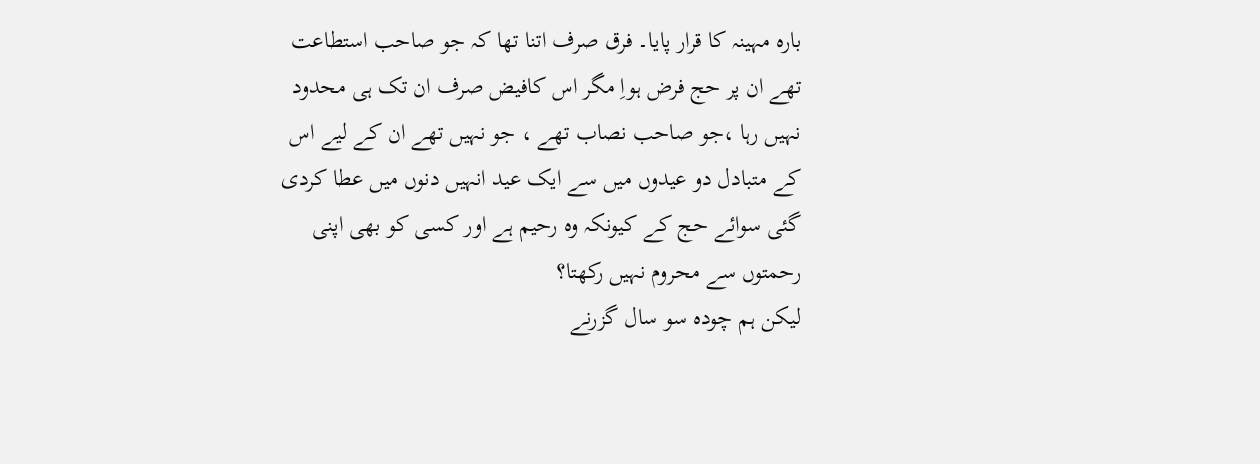بارہ مہینہ کا قرار پایا۔ فرق صرف اتنا تھا کہ جو صاحب استطاعت تھے ان پر حج فرض ہواِ مگر اس کافیض صرف ان تک ہی محدود نہیں رہا ،جو صاحب نصاب تھے ، جو نہیں تھے ان کے لیے اس کے متبادل دو عیدوں میں سے ایک عید انہیں دنوں میں عطا کردی گئی سوائے حج کے کیونکہ وہ رحیم ہے اور کسی کو بھی اپنی رحمتوں سے محروم نہیں رکھتا؟
لیکن ہم چودہ سو سال گزرنے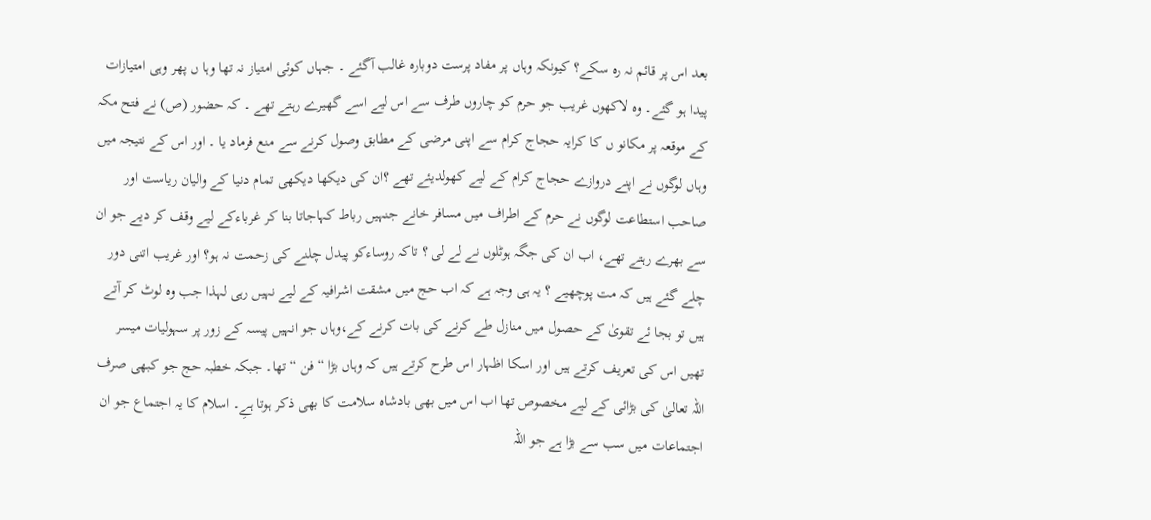بعد اس پر قائم نہ رہ سکے؟ کیونکہ وہاں پر مفاد پرست دوبارہ غالب آگئے ۔ جہاں کوئی امتیاز نہ تھا وہا ں پھر وہی امتیازات پیدا ہو گئے۔ وہ لاکھوں غریب جو حرم کو چاروں طرف سے اس لیے اسے گھیرے رہتے تھے ۔ کہ حضور (ص) نے فتح مکہ کے موقعہ پر مکانو ں کا کرایہ حجاج کرام سے اپنی مرضی کے مطابق وصول کرنے سے منع فرماد یا ۔ اور اس کے نتیجہ میں وہاں لوگوں نے اپنے دروازے حجاج کرام کے لیے کھولدیئے تھے ؟ان کی دیکھا دیکھی تمام دنیا کے والیان ریاست اور صاحب استطاعت لوگوں نے حرم کے اطراف میں مسافر خانے جنہیں رباط کہاجاتا بنا کر غرباءکے لیے وقف کر دیے جو ان سے بھرے رہتے تھے، اب ان کی جگہ ہوٹلوں نے لے لی ؟ تاکہ روساءکو پیدل چلنے کی زحمت نہ ہو؟ اور غریب اتنی دور چلے گئے ہیں کہ مت پوچھیے ؟ یہ ہی وجہ ہے کہ اب حج میں مشقت اشرافیہ کے لیے نہیں رہی لہذا جب وہ لوٹ کر آتے ہیں تو بجا ئے تقویٰ کے حصول میں منازل طے کرنے کی بات کرنے کے،وہاں جو انہیں پیسہ کے زور پر سہولیات میسر تھیں اس کی تعریف کرتے ہیں اور اسکا اظہار اس طرح کرتے ہیں کہ وہاں بڑا “ فن “ تھا۔ جبکہ خطبہ حج جو کبھی صرف اللہ تعالیٰ کی بڑائی کے لیے مخصوص تھا اب اس میں بھی بادشاہ سلامت کا بھی ذکر ہوتا ہےِ۔ اسلام کا یہ اجتماع جو ان اجتماعات میں سب سے بڑا ہے جو اللہ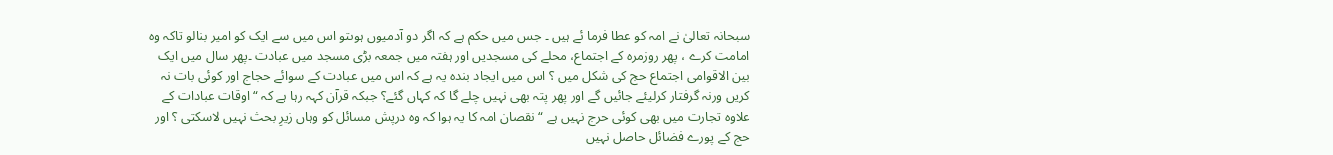سبحانہ تعالیٰ نے امہ کو عطا فرما ئے ہیں ۔ جس میں حکم ہے کہ اگر دو آدمیوں ہوںتو اس میں سے ایک کو امیر بنالو تاکہ وہ امامت کرے ، پھر روزمرہ کے اجتماع، محلے کی مسجدیں اور ہفتہ میں جمعہ بڑی مسجد میں عبادت ۔پھر سال میں ایک بین الاقوامی اجتماع حج کی شکل میں ؟ اس میں ایجاد بندہ یہ ہے کہ اس میں عبادت کے سوائے حجاج اور کوئی بات نہ کریں ورنہ گرفتار کرلیئے جائیں گے اور پھر پتہ بھی نہیں چلے گا کہ کہاں گئے؟ جبکہ قرآن کہہ رہا ہے کہ “ اوقات عبادات کے علاوہ تجارت میں بھی کوئی حرج نہیں ہے “ نقصان امہ کا یہ ہوا کہ وہ درپش مسائل کو وہاں زیرِ بحث نہیں لاسکتی ؟ اور حج کے پورے فضائل حاصل نہیں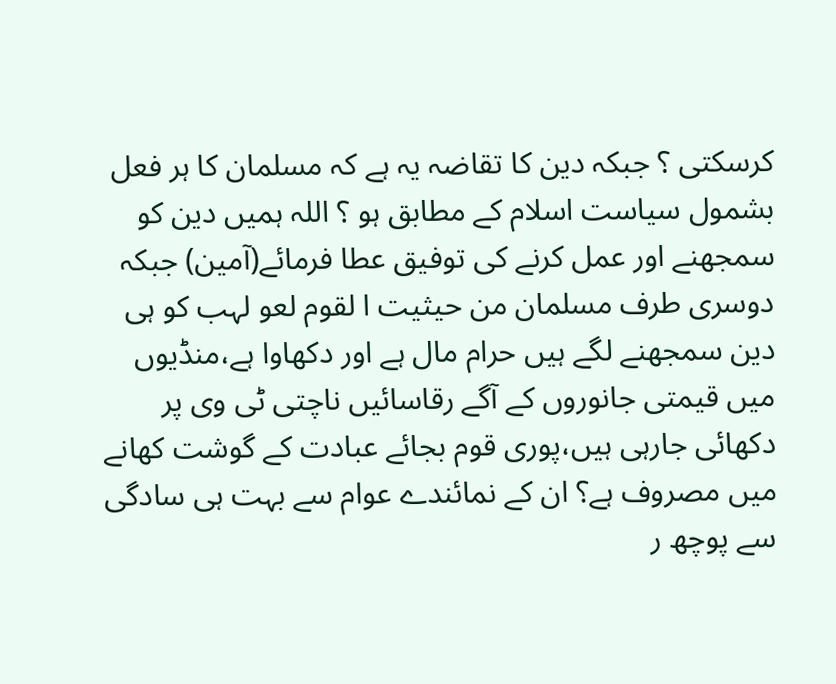کرسکتی ؟ جبکہ دین کا تقاضہ یہ ہے کہ مسلمان کا ہر فعل بشمول سیاست اسلام کے مطابق ہو ؟ اللہ ہمیں دین کو سمجھنے اور عمل کرنے کی توفیق عطا فرمائے(آمین) جبکہ دوسری طرف مسلمان من حیثیت ا لقوم لعو لہب کو ہی دین سمجھنے لگے ہیں حرام مال ہے اور دکھاوا ہے،منڈیوں میں قیمتی جانوروں کے آگے رقاسائیں ناچتی ٹی وی پر دکھائی جارہی ہیں،پوری قوم بجائے عبادت کے گوشت کھانے میں مصروف ہے؟ ان کے نمائندے عوام سے بہت ہی سادگی سے پوچھ ر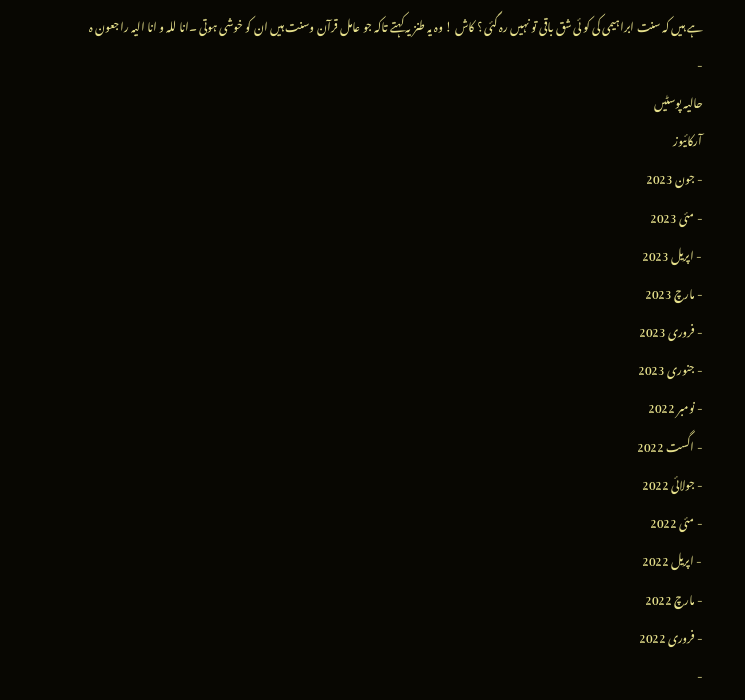ہے ہیں کہ سنت ابراہیمی کی کو ئی شق باقی تو نہیں رہ گئی ؟ کاش ! وہ یہ طنز یہ کہتے تاکہ جو عامل قرآن وسنت ہیں ان کو خوشی ہوتی ۔انا للہ و انا الیہ راجعون ہ
-
حالیہ پوسٹیں
آرکائیوز
- جون 2023
- مئی 2023
- اپریل 2023
- مارچ 2023
- فروری 2023
- جنوری 2023
- نومبر 2022
- اگست 2022
- جولائی 2022
- مئی 2022
- اپریل 2022
- مارچ 2022
- فروری 2022
-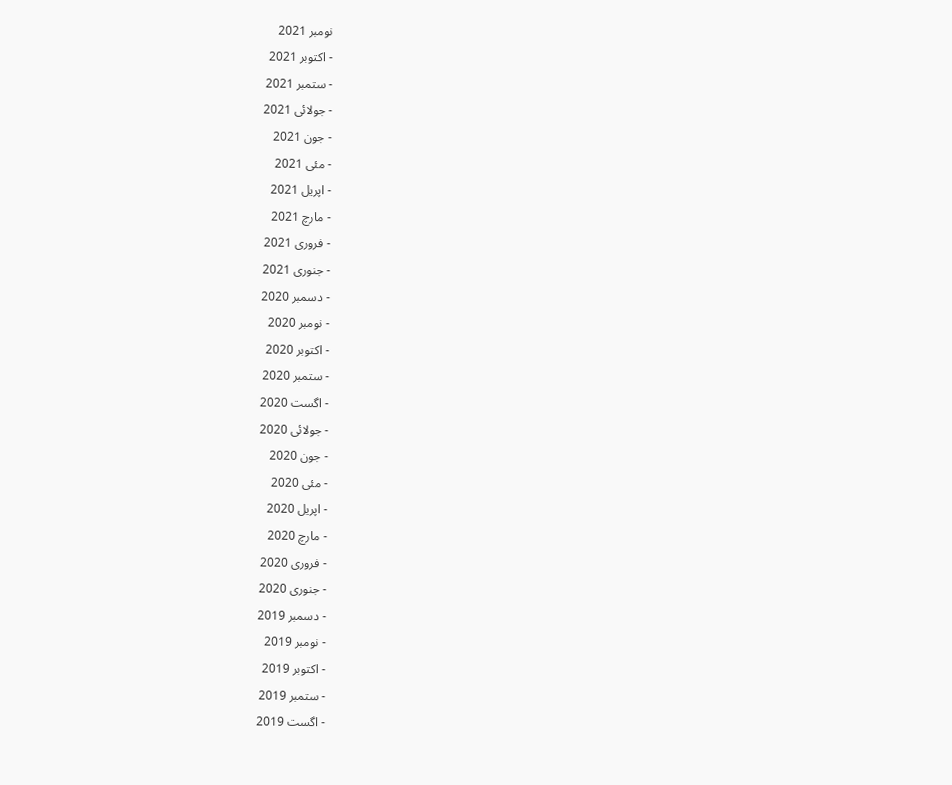نومبر 2021
- اکتوبر 2021
- ستمبر 2021
- جولائی 2021
- جون 2021
- مئی 2021
- اپریل 2021
- مارچ 2021
- فروری 2021
- جنوری 2021
- دسمبر 2020
- نومبر 2020
- اکتوبر 2020
- ستمبر 2020
- اگست 2020
- جولائی 2020
- جون 2020
- مئی 2020
- اپریل 2020
- مارچ 2020
- فروری 2020
- جنوری 2020
- دسمبر 2019
- نومبر 2019
- اکتوبر 2019
- ستمبر 2019
- اگست 2019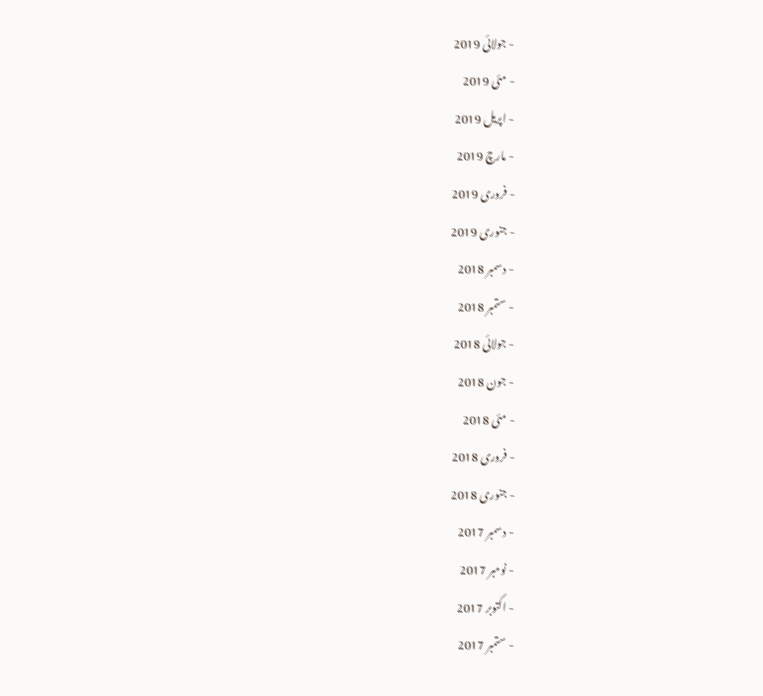- جولائی 2019
- مئی 2019
- اپریل 2019
- مارچ 2019
- فروری 2019
- جنوری 2019
- دسمبر 2018
- ستمبر 2018
- جولائی 2018
- جون 2018
- مئی 2018
- فروری 2018
- جنوری 2018
- دسمبر 2017
- نومبر 2017
- اکتوبر 2017
- ستمبر 2017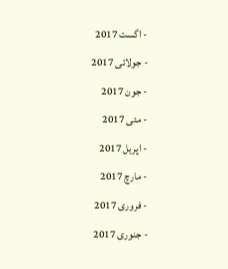- اگست 2017
- جولائی 2017
- جون 2017
- مئی 2017
- اپریل 2017
- مارچ 2017
- فروری 2017
- جنوری 2017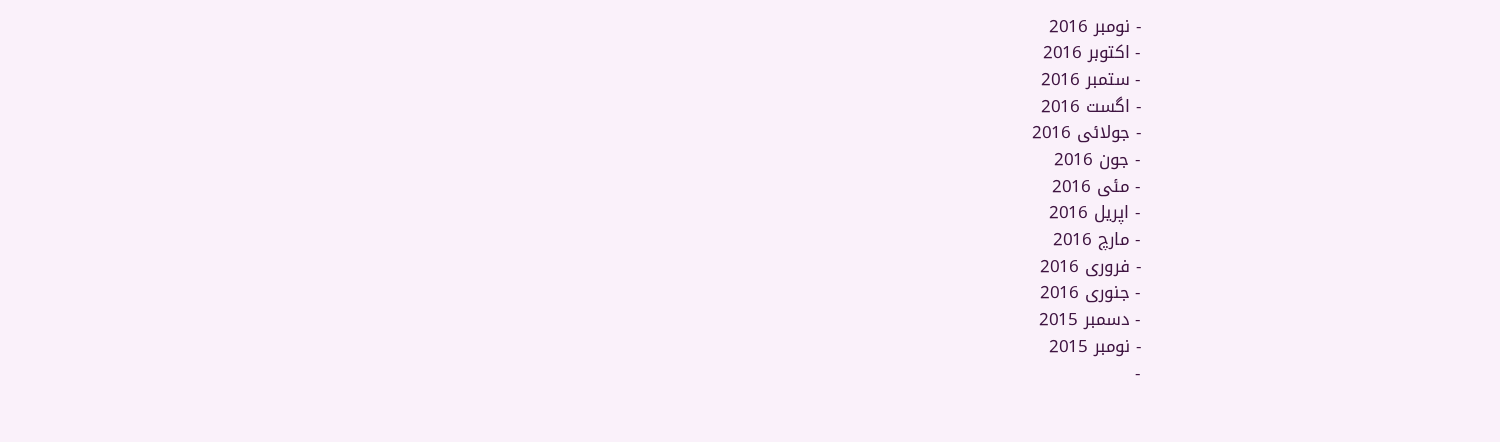- نومبر 2016
- اکتوبر 2016
- ستمبر 2016
- اگست 2016
- جولائی 2016
- جون 2016
- مئی 2016
- اپریل 2016
- مارچ 2016
- فروری 2016
- جنوری 2016
- دسمبر 2015
- نومبر 2015
-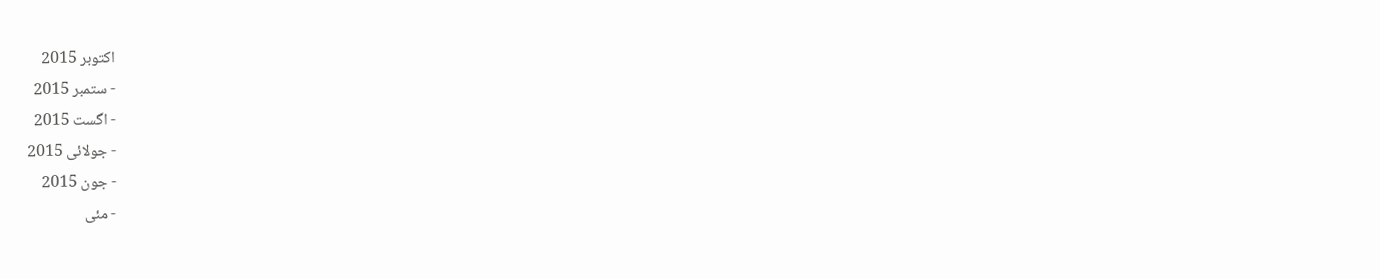اکتوبر 2015
- ستمبر 2015
- اگست 2015
- جولائی 2015
- جون 2015
- مئی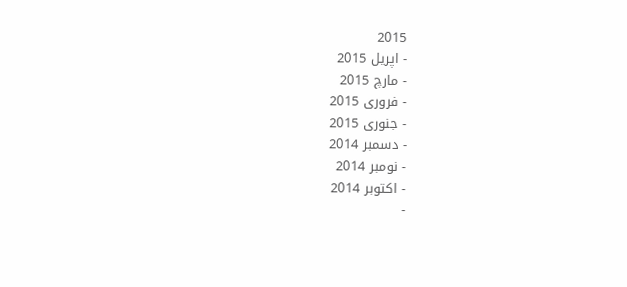2015
- اپریل 2015
- مارچ 2015
- فروری 2015
- جنوری 2015
- دسمبر 2014
- نومبر 2014
- اکتوبر 2014
-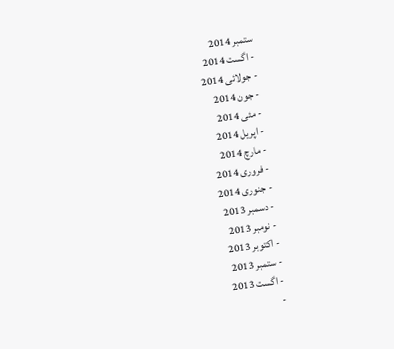ستمبر 2014
- اگست 2014
- جولائی 2014
- جون 2014
- مئی 2014
- اپریل 2014
- مارچ 2014
- فروری 2014
- جنوری 2014
- دسمبر 2013
- نومبر 2013
- اکتوبر 2013
- ستمبر 2013
- اگست 2013
-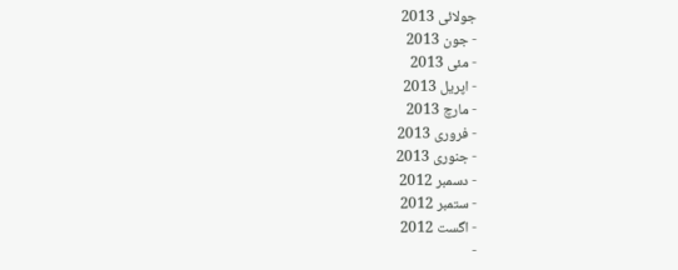جولائی 2013
- جون 2013
- مئی 2013
- اپریل 2013
- مارچ 2013
- فروری 2013
- جنوری 2013
- دسمبر 2012
- ستمبر 2012
- اگست 2012
-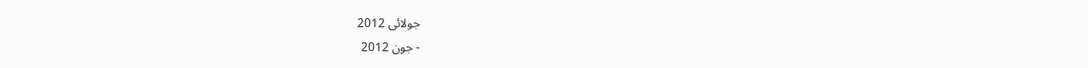جولائی 2012
- جون 2012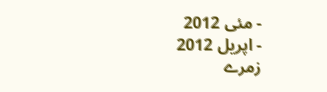- مئی 2012
- اپریل 2012
زمرے